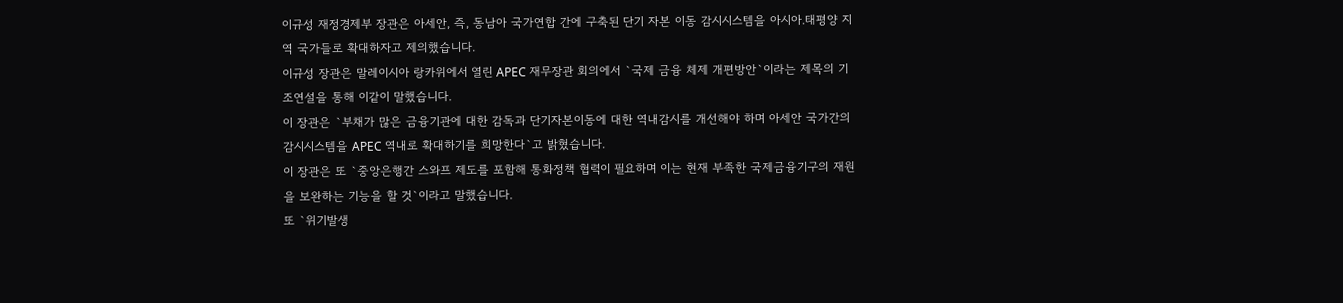이규성 재정경제부 장관은 아세안, 즉, 동남아 국가연합 간에 구축된 단기 자본 이동 감시시스템을 아시아.태평양 지역 국가들로 확대하자고 제의했습니다.
이규성 장관은 말레이시아 랑카위에서 열린 APEC 재무장관 회의에서 `국제 금융 체제 개편방안`이라는 제목의 기조연설을 통해 이같이 말했습니다.
이 장관은 `부채가 많은 금융기관에 대한 감독과 단기자본이동에 대한 역내감시를 개선해야 하며 아세안 국가간의 감시시스템을 APEC 역내로 확대하기를 희망한다`고 밝혔습니다.
이 장관은 또 `중앙은행간 스와프 제도를 포함해 통화정책 협력이 필요하며 이는 현재 부족한 국제금융기구의 재원을 보완하는 기능을 할 것`이라고 말했습니다.
또 `위기발생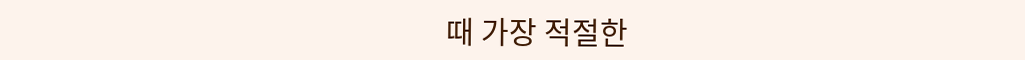때 가장 적절한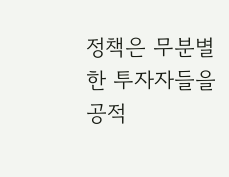정책은 무분별한 투자자들을 공적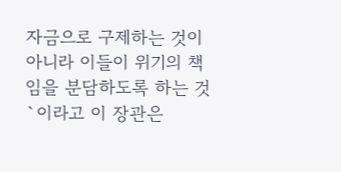자금으로 구제하는 것이 아니라 이들이 위기의 책임을 분담하도록 하는 것`이라고 이 장관은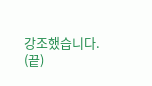강조했습니다.
(끝)